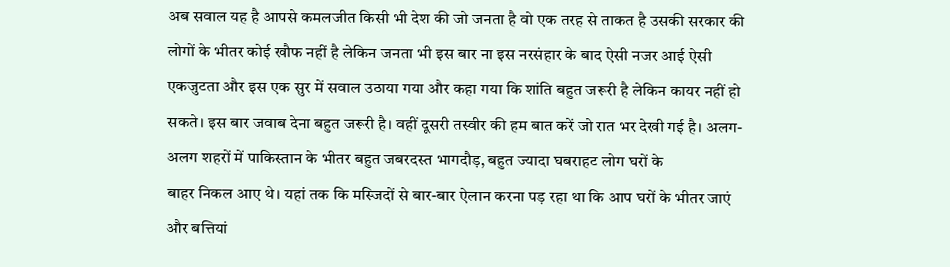अब सवाल यह है आपसे कमलजीत किसी भी देश की जो जनता है वो एक तरह से ताकत है उसकी सरकार की लोगों के भीतर कोई खौफ नहीं है लेकिन जनता भी इस बार ना इस नरसंहार के बाद ऐसी नजर आई ऐसी एकजुटता और इस एक सुर में सवाल उठाया गया और कहा गया कि शांति बहुत जरूरी है लेकिन कायर नहीं हो सकते। इस बार जवाब देना बहुत जरूरी है। वहीं दूसरी तस्वीर की हम बात करें जो रात भर देखी गई है। अलग-अलग शहरों में पाकिस्तान के भीतर बहुत जबरदस्त भागदौड़, बहुत ज्यादा घबराहट लोग घरों के
बाहर निकल आए थे। यहां तक कि मस्जिदों से बार-बार ऐलान करना पड़ रहा था कि आप घरों के भीतर जाएं और बत्तियां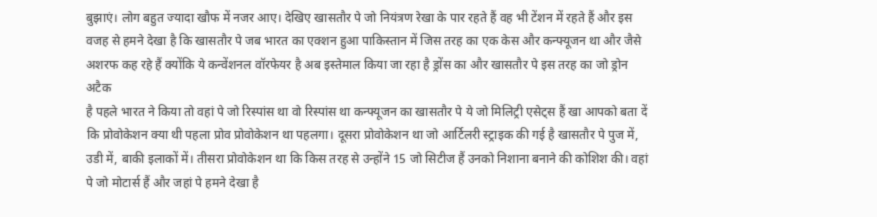बुझाएं। लोग बहुत ज्यादा खौफ में नजर आए। देखिए खासतौर पे जो नियंत्रण रेखा के पार रहते हैं वह भी टेंशन में रहते हैं और इस वजह से हमने देखा है कि खासतौर पे जब भारत का एक्शन हुआ पाकिस्तान में जिस तरह का एक केस और कन्फ्यूजन था और जैसे अशरफ कह रहे हैं क्योंकि ये कन्वेंशनल वॉरफेयर है अब इस्तेमाल किया जा रहा है ड्रोंस का और खासतौर पे इस तरह का जो ड्रोन अटैक
है पहले भारत ने किया तो वहां पे जो रिस्पांस था वो रिस्पांस था कन्फ्यूजन का खासतौर पे ये जो मिलिट्री एसेट्स हैं खा आपको बता दें कि प्रोवोकेशन क्या थी पहला प्रोव प्रोवोकेशन था पहलगा। दूसरा प्रोवोकेशन था जो आर्टिलरी स्ट्राइक की गई है खासतौर पे पुज में, उडी में, बाकी इलाकों में। तीसरा प्रोवोकेशन था कि किस तरह से उन्होंने 15 जो सिटीज हैं उनको निशाना बनाने की कोशिश की। वहां पे जो मोटार्स हैं और जहां पे हमने देखा है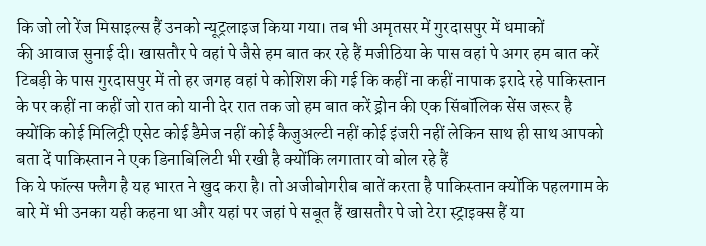कि जो लो रेंज मिसाइल्स हैं उनको न्यूट्रलाइज किया गया। तब भी अमृतसर में गुरदासपुर में धमाकों
की आवाज सुनाई दी। खासतौर पे वहां पे जैसे हम बात कर रहे हैं मजीठिया के पास वहां पे अगर हम बात करें टिबड़ी के पास गुरदासपुर में तो हर जगह वहां पे कोशिश की गई कि कहीं ना कहीं नापाक इरादे रहे पाकिस्तान के पर कहीं ना कहीं जो रात को यानी देर रात तक जो हम बात करें ड्रोन की एक सिंबॉलिक सेंस जरूर है क्योंकि कोई मिलिट्री एसेट कोई डैमेज नहीं कोई कैजुअल्टी नहीं कोई इंजरी नहीं लेकिन साथ ही साथ आपको बता दें पाकिस्तान ने एक डिनाबिलिटी भी रखी है क्योंकि लगातार वो बोल रहे हैं
कि ये फॉल्स फ्लैग है यह भारत ने खुद करा है। तो अजीबोगरीब बातें करता है पाकिस्तान क्योंकि पहलगाम के बारे में भी उनका यही कहना था और यहां पर जहां पे सबूत हैं खासतौर पे जो टेरा स्ट्राइक्स हैं या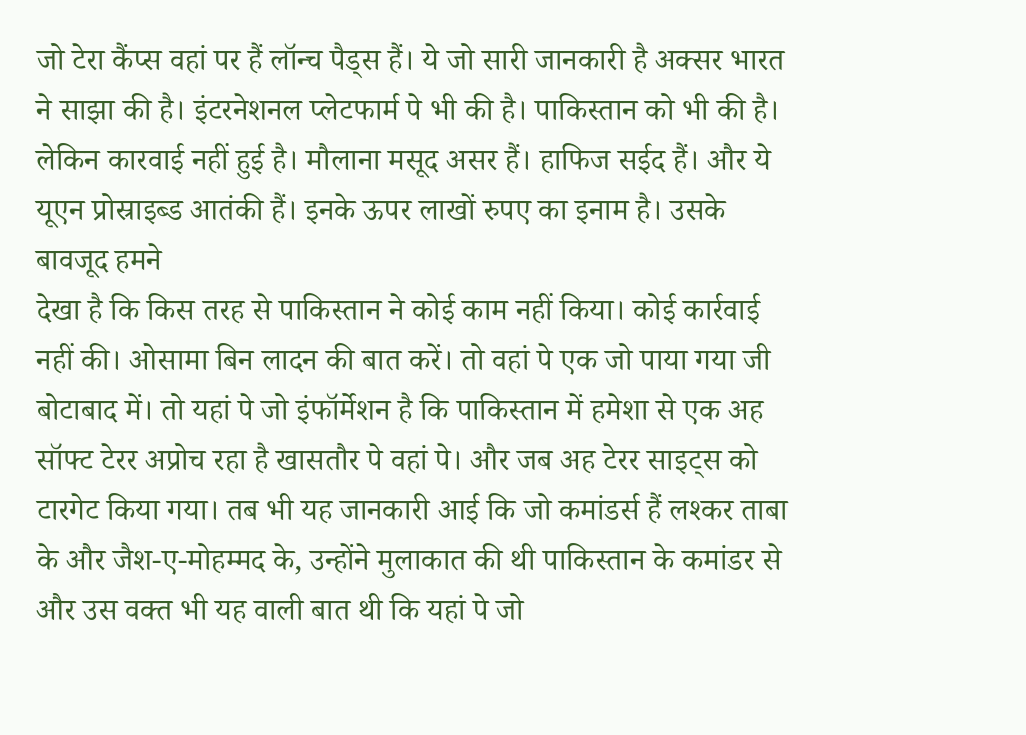जो टेरा कैंप्स वहां पर हैं लॉन्च पैड्स हैं। ये जो सारी जानकारी है अक्सर भारत ने साझा की है। इंटरनेशनल प्लेटफार्म पे भी की है। पाकिस्तान को भी की है। लेकिन कारवाई नहीं हुई है। मौलाना मसूद असर हैं। हाफिज सईद हैं। और ये यूएन प्रोस्राइब्ड आतंकी हैं। इनके ऊपर लाखों रुपए का इनाम है। उसके बावजूद हमने
देखा है कि किस तरह से पाकिस्तान ने कोई काम नहीं किया। कोई कार्रवाई नहीं की। ओसामा बिन लादन की बात करें। तो वहां पे एक जो पाया गया जी बोटाबाद में। तो यहां पे जो इंफॉर्मेशन है कि पाकिस्तान में हमेशा से एक अह सॉफ्ट टेरर अप्रोच रहा है खासतौर पे वहां पे। और जब अह टेरर साइट्स को टारगेट किया गया। तब भी यह जानकारी आई कि जो कमांडर्स हैं लश्कर ताबा के और जैश-ए-मोहम्मद के, उन्होंने मुलाकात की थी पाकिस्तान के कमांडर से और उस वक्त भी यह वाली बात थी कि यहां पे जो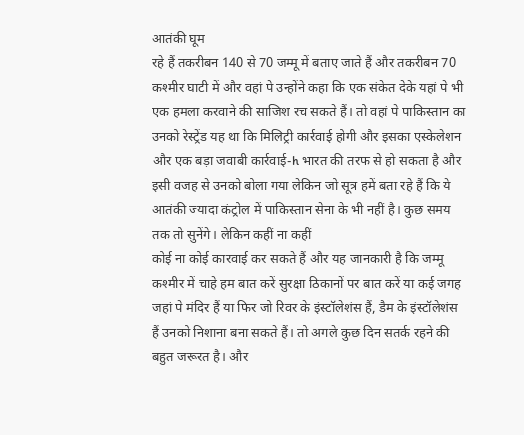आतंकी घूम
रहे हैं तकरीबन 140 से 70 जम्मू में बताए जाते हैं और तकरीबन 70 कश्मीर घाटी में और वहां पे उन्होंने कहा कि एक संकेत देके यहां पे भी एक हमला करवाने की साजिश रच सकते हैं। तो वहां पे पाकिस्तान का उनको रेस्ट्रेंड यह था कि मिलिट्री कार्रवाई होगी और इसका एस्केलेशन और एक बड़ा जवाबी कार्रवाई-h भारत की तरफ से हो सकता है और इसी वजह से उनको बोला गया लेकिन जो सूत्र हमें बता रहे हैं कि ये आतंकी ज्यादा कंट्रोल में पाकिस्तान सेना के भी नहीं है। कुछ समय तक तो सुनेंगे। लेकिन कहीं ना कहीं
कोई ना कोई कारवाई कर सकते हैं और यह जानकारी है कि जम्मू कश्मीर में चाहे हम बात करें सुरक्षा ठिकानों पर बात करें या कई जगह जहां पे मंदिर हैं या फिर जो रिवर के इंस्टॉलेशंस हैं, डैम के इंस्टॉलेशंस हैं उनको निशाना बना सकते हैं। तो अगले कुछ दिन सतर्क रहने की बहुत जरूरत है। और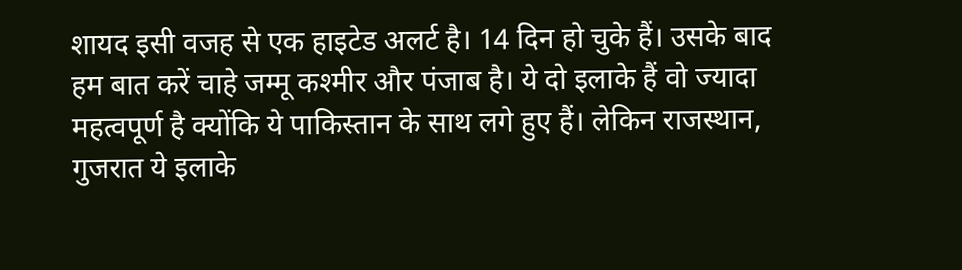शायद इसी वजह से एक हाइटेड अलर्ट है। 14 दिन हो चुके हैं। उसके बाद हम बात करें चाहे जम्मू कश्मीर और पंजाब है। ये दो इलाके हैं वो ज्यादा महत्वपूर्ण है क्योंकि ये पाकिस्तान के साथ लगे हुए हैं। लेकिन राजस्थान,
गुजरात ये इलाके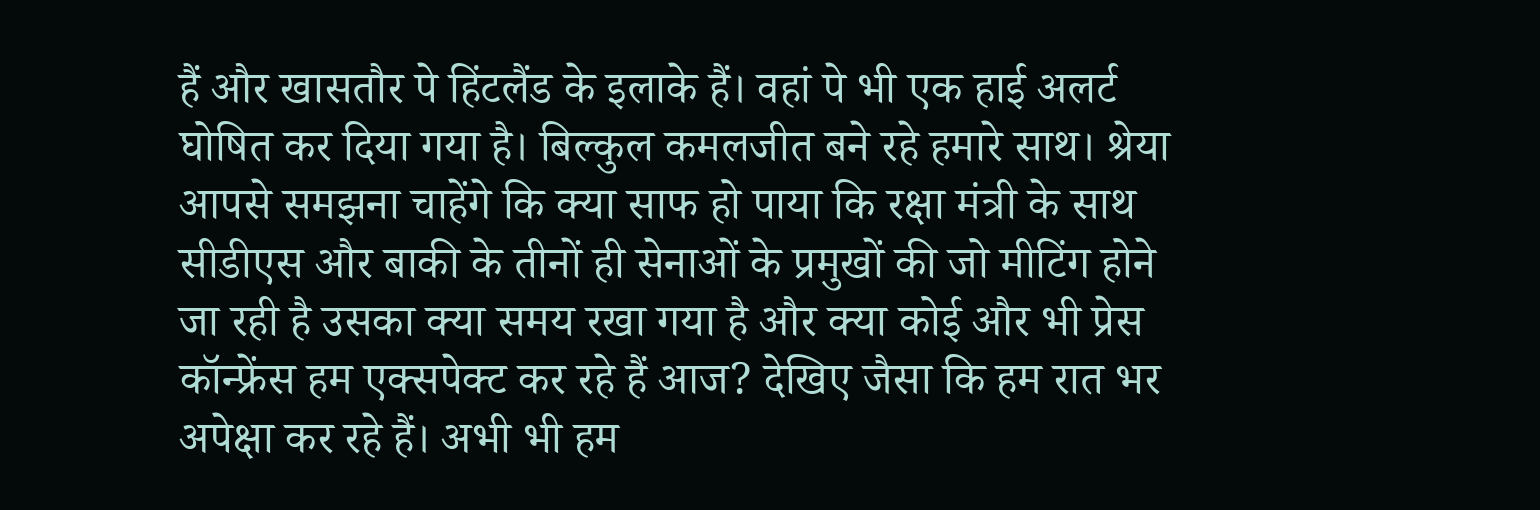हैं और खासतौर पे हिंटलैंड के इलाके हैं। वहां पे भी एक हाई अलर्ट घोषित कर दिया गया है। बिल्कुल कमलजीत बने रहे हमारे साथ। श्रेया आपसे समझना चाहेंगे कि क्या साफ हो पाया कि रक्षा मंत्री के साथ सीडीएस और बाकी के तीनों ही सेनाओं के प्रमुखों की जो मीटिंग होने जा रही है उसका क्या समय रखा गया है और क्या कोई और भी प्रेस कॉन्फ्रेंस हम एक्सपेक्ट कर रहे हैं आज? देखिए जैसा कि हम रात भर अपेक्षा कर रहे हैं। अभी भी हम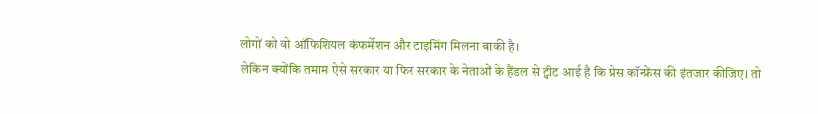लोगों को वो ऑफिशियल कंफर्मेशन और टाइमिंग मिलना बाकी है।
लेकिन क्योंकि तमाम ऐसे सरकार या फिर सरकार के नेताओं के हैंडल से ट्वीट आई है कि प्रेस कॉन्फ्रेंस की इंतजार कीजिए। तो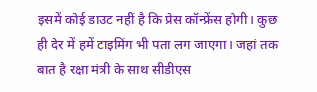इसमें कोई डाउट नहीं है कि प्रेस कॉन्फ्रेंस होगी। कुछ ही देर में हमें टाइमिंग भी पता लग जाएगा। जहां तक बात है रक्षा मंत्री के साथ सीडीएस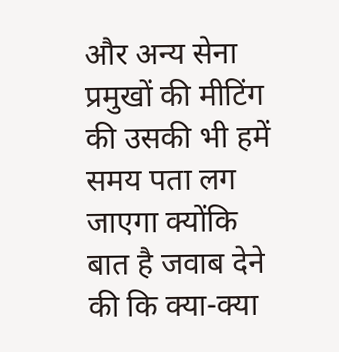और अन्य सेना प्रमुखों की मीटिंग की उसकी भी हमें समय पता लग जाएगा क्योंकि बात है जवाब देने की कि क्या-क्या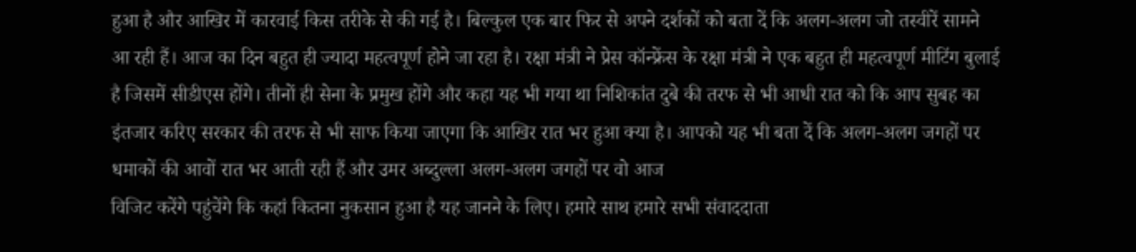हुआ है और आखिर में कारवाई किस तरीके से की गई है। बिल्कुल एक बार फिर से अपने दर्शकों को बता दें कि अलग-अलग जो तस्वीरें सामने
आ रही हैं। आज का दिन बहुत ही ज्यादा महत्वपूर्ण होने जा रहा है। रक्षा मंत्री ने प्रेस कॉन्फ्रेंस के रक्षा मंत्री ने एक बहुत ही महत्वपूर्ण मीटिंग बुलाई है जिसमें सीडीएस होंगे। तीनों ही सेना के प्रमुख होंगे और कहा यह भी गया था निशिकांत दुबे की तरफ से भी आधी रात को कि आप सुबह का इंतजार करिए सरकार की तरफ से भी साफ किया जाएगा कि आखिर रात भर हुआ क्या है। आपको यह भी बता दें कि अलग-अलग जगहों पर धमाकों की आवों रात भर आती रही हैं और उमर अब्दुल्ला अलग-अलग जगहों पर वो आज
विजिट करेंगे पहुंचेंगे कि कहां कितना नुकसान हुआ है यह जानने के लिए। हमारे साथ हमारे सभी संवाददाता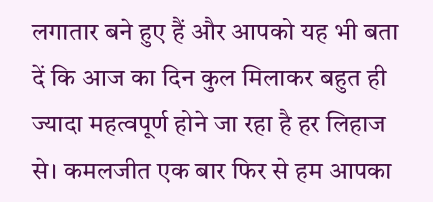लगातार बने हुए हैं और आपको यह भी बता दें कि आज का दिन कुल मिलाकर बहुत ही ज्यादा महत्वपूर्ण होने जा रहा है हर लिहाज से। कमलजीत एक बार फिर से हम आपका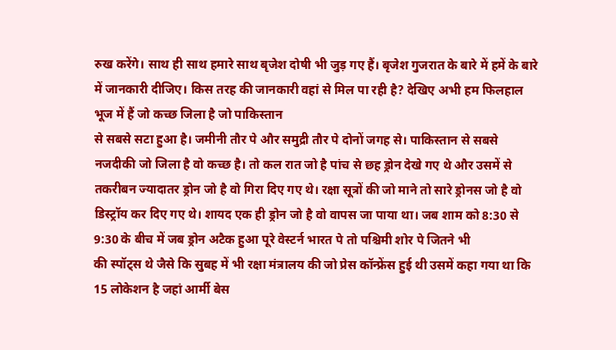रुख करेंगे। साथ ही साथ हमारे साथ बृजेश दोषी भी जुड़ गए हैं। बृजेश गुजरात के बारे में हमें के बारे में जानकारी दीजिए। किस तरह की जानकारी वहां से मिल पा रही है? देखिए अभी हम फिलहाल भूज में हैं जो कच्छ जिला है जो पाकिस्तान
से सबसे सटा हुआ है। जमीनी तौर पे और समुद्री तौर पे दोनों जगह से। पाकिस्तान से सबसे नजदीकी जो जिला है वो कच्छ है। तो कल रात जो है पांच से छह ड्रोन देखे गए थे और उसमें से तकरीबन ज्यादातर ड्रोन जो है वो गिरा दिए गए थे। रक्षा सूत्रों की जो माने तो सारे ड्रोनस जो है वो डिस्ट्रॉय कर दिए गए थे। शायद एक ही ड्रोन जो है वो वापस जा पाया था। जब शाम को 8:30 से 9:30 के बीच में जब ड्रोन अटैक हुआ पूरे वेस्टर्न भारत पे तो पश्चिमी शोर पे जितने भी
की स्पॉट्स थे जैसे कि सुबह में भी रक्षा मंत्रालय की जो प्रेस कॉन्फ्रेंस हुई थी उसमें कहा गया था कि 15 लोकेशन है जहां आर्मी बेस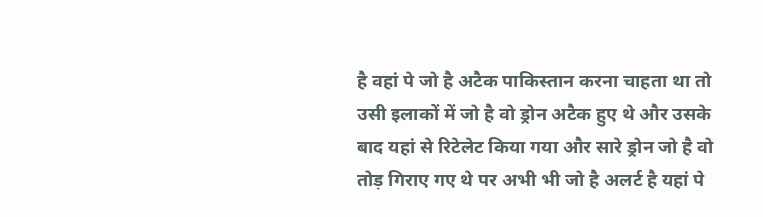है वहां पे जो है अटैक पाकिस्तान करना चाहता था तो उसी इलाकों में जो है वो ड्रोन अटैक हुए थे और उसके बाद यहां से रिटेलेट किया गया और सारे ड्रोन जो है वो तोड़ गिराए गए थे पर अभी भी जो है अलर्ट है यहां पे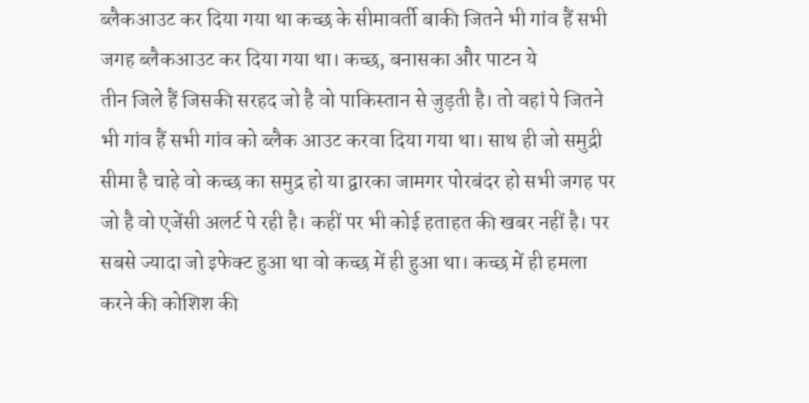ब्लैकआउट कर दिया गया था कच्छ के सीमावर्ती बाकी जितने भी गांव हैं सभी जगह ब्लैकआउट कर दिया गया था। कच्छ, बनासका और पाटन ये
तीन जिले हैं जिसकी सरहद जो है वो पाकिस्तान से जुड़ती है। तो वहां पे जितने भी गांव हैं सभी गांव को ब्लैक आउट करवा दिया गया था। साथ ही जो समुद्री सीमा है चाहे वो कच्छ का समुद्र हो या द्वारका जामगर पोरबंदर हो सभी जगह पर जो है वो एजेंसी अलर्ट पे रही है। कहीं पर भी कोई हताहत की खबर नहीं है। पर सबसे ज्यादा जो इफेक्ट हुआ था वो कच्छ में ही हुआ था। कच्छ में ही हमला करने की कोशिश की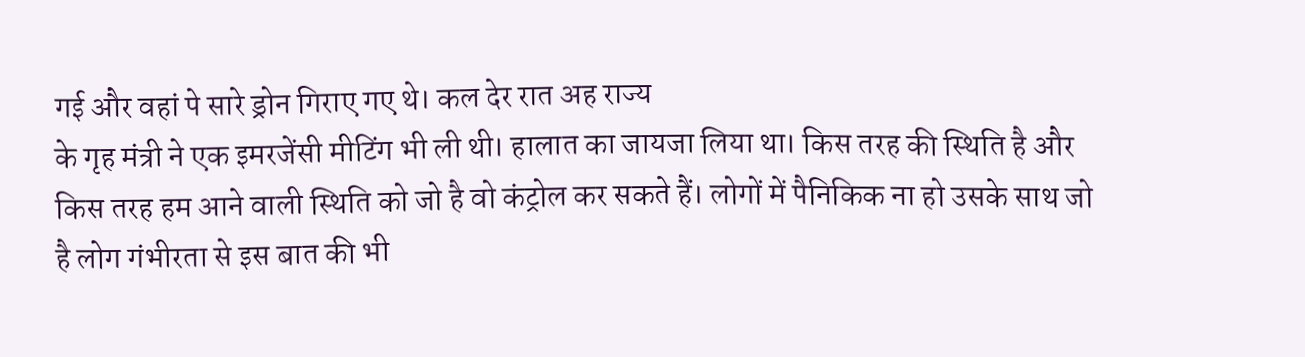गई और वहां पे सारे ड्रोन गिराए गए थे। कल देर रात अह राज्य
के गृह मंत्री ने एक इमरजेंसी मीटिंग भी ली थी। हालात का जायजा लिया था। किस तरह की स्थिति है और किस तरह हम आने वाली स्थिति को जो है वो कंट्रोल कर सकते हैं। लोगों में पैनिकिक ना हो उसके साथ जो है लोग गंभीरता से इस बात की भी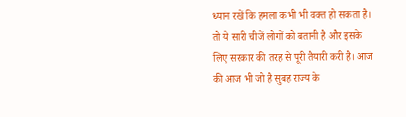ध्यान रखें कि हमला कभी भी वक्त हो सकता है। तो ये सारी चीजें लोगों को बतानी है और इसके लिए सरकार की तरह से पूरी तैयारी करी है। आज की आज भी जो है सुबह राज्य के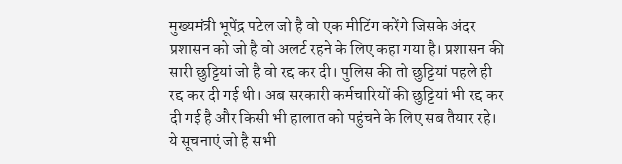मुख्यमंत्री भूपेंद्र पटेल जो है वो एक मीटिंग करेंगे जिसके अंदर
प्रशासन को जो है वो अलर्ट रहने के लिए कहा गया है। प्रशासन की सारी छुट्टियां जो है वो रद्द कर दी। पुलिस की तो छुट्टियां पहले ही रद्द कर दी गई थी। अब सरकारी कर्मचारियों की छुट्टियां भी रद्द कर दी गई है और किसी भी हालात को पहुंचने के लिए सब तैयार रहे। ये सूचनाएं जो है सभी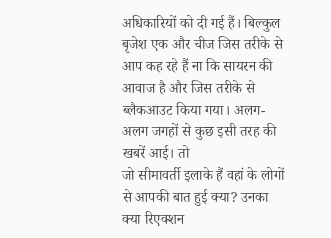अधिकारियों को दी गई हैं। बिल्कुल बृजेश एक और चीज जिस तरीके से आप कह रहे हैं ना कि सायरन की आवाज है और जिस तरीके से ब्लैकआउट किया गया। अलग-अलग जगहों से कुछ इसी तरह की खबरें आई। तो
जो सीमावर्ती इलाके हैं वहां के लोगों से आपकी बात हुई क्या? उनका क्या रिएक्शन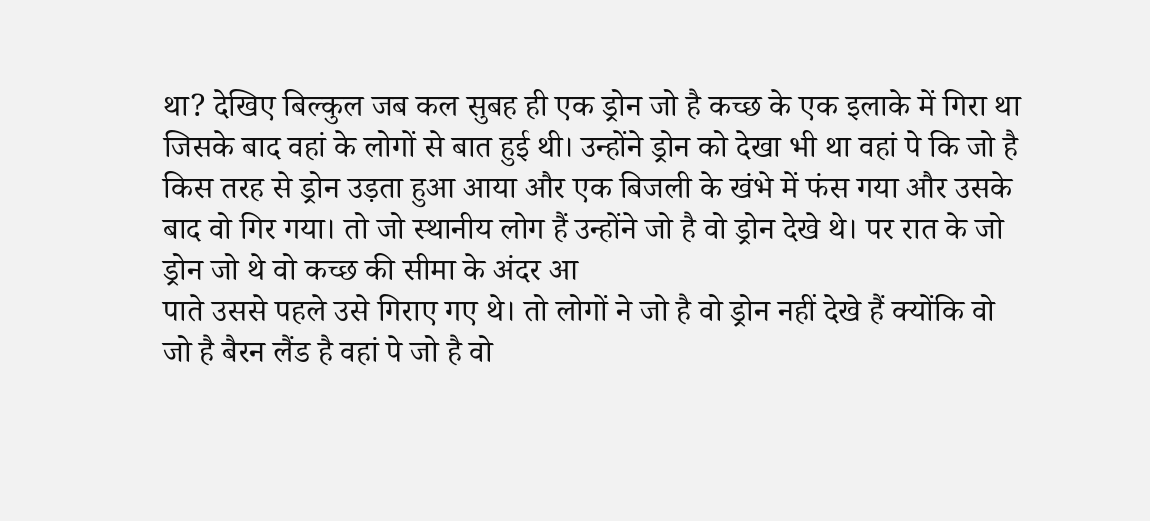था? देखिए बिल्कुल जब कल सुबह ही एक ड्रोन जो है कच्छ के एक इलाके में गिरा था जिसके बाद वहां के लोगों से बात हुई थी। उन्होंने ड्रोन को देखा भी था वहां पे कि जो है किस तरह से ड्रोन उड़ता हुआ आया और एक बिजली के खंभे में फंस गया और उसके बाद वो गिर गया। तो जो स्थानीय लोग हैं उन्होंने जो है वो ड्रोन देखे थे। पर रात के जो ड्रोन जो थे वो कच्छ की सीमा के अंदर आ
पाते उससे पहले उसे गिराए गए थे। तो लोगों ने जो है वो ड्रोन नहीं देखे हैं क्योंकि वो जो है बैरन लैंड है वहां पे जो है वो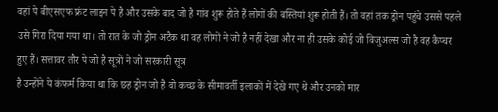वहां पे बीएसएफ फ्रंट लाइन पे है और उसके बाद जो है गांव शुरू होते हैं लोगों की बस्तियां शुरू होती हैं। तो वहां तक ड्रोन पहुंचे उससे पहले उसे गिरा दिया गया था। तो रात के जो ड्रोन अटैक था वह लोगों ने जो है नहीं देखा और ना ही उसके कोई जो विजुअल्स जो है वह कैप्चर हुए हैं। सत्तावर तौर पे जो है सूत्रों ने जो सरकारी सूत्र
है उन्होंने ये कंफर्म किया था कि छह ड्रोन जो है वो कच्छ के सीमावर्ती इलाकों में देखे गए थे और उनको मार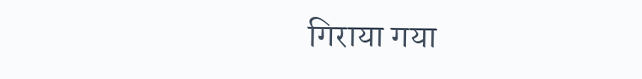गिराया गया